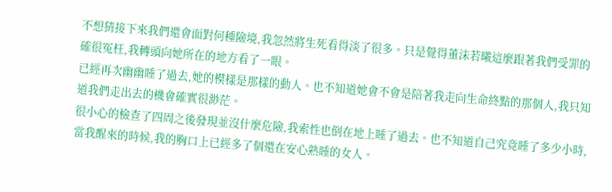不想猜接下來我們還會面對何種險境,我忽然將生死看得淡了很多。只是覺得董沫若曦這麼跟著我們受罪的確很冤枉,我轉頭向她所在的地方看了一眼。
已經再次幽幽睡了過去,她的模樣是那樣的動人。也不知道她會不會是陪著我走向生命終點的那個人,我只知道我們走出去的機會確實很渺茫。
很小心的檢查了四周之後發現並沒什麼危險,我索性也倒在地上睡了過去。也不知道自己究竟睡了多少小時,當我醒來的時候,我的胸口上已經多了個還在安心熟睡的女人。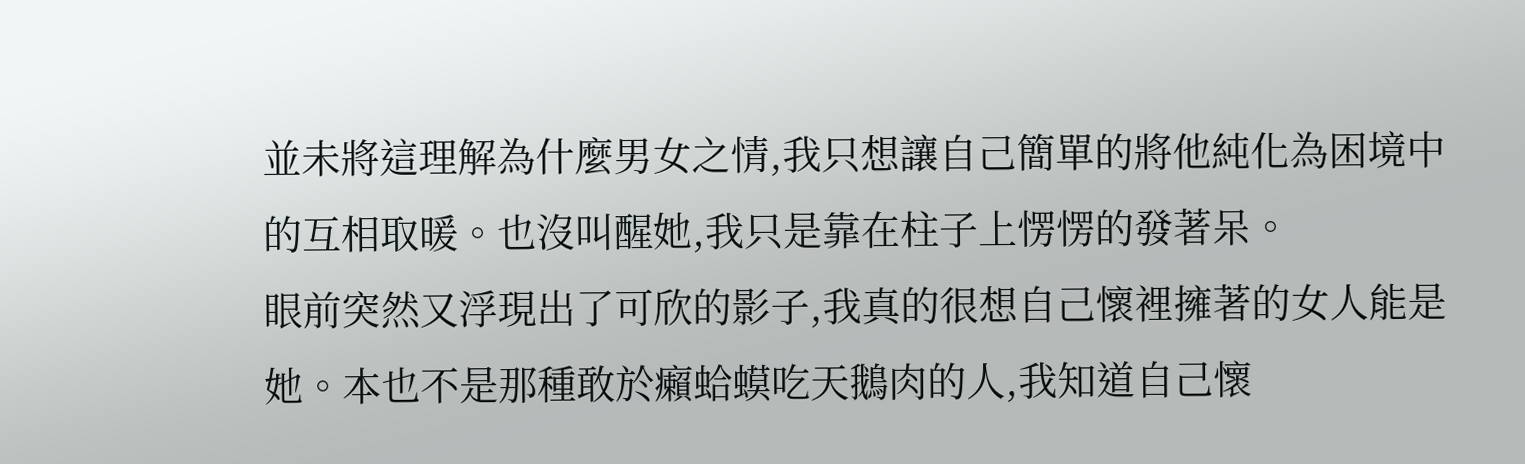並未將這理解為什麼男女之情,我只想讓自己簡單的將他純化為困境中的互相取暖。也沒叫醒她,我只是靠在柱子上愣愣的發著呆。
眼前突然又浮現出了可欣的影子,我真的很想自己懷裡擁著的女人能是她。本也不是那種敢於癩蛤蟆吃天鵝肉的人,我知道自己懷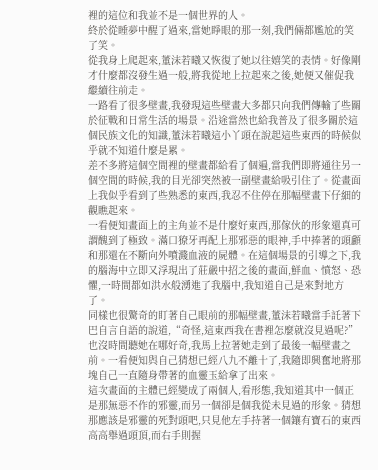裡的這位和我並不是一個世界的人。
終於從睡夢中醒了過來,當她睜眼的那一刻,我們倆都尷尬的笑了笑。
從我身上爬起來,董沫若曦又恢復了她以往嬉笑的表情。好像剛才什麼都沒發生過一般,將我從地上拉起來之後,她便又催促我繼續往前走。
一路看了很多壁畫,我發現這些壁畫大多都只向我們傳輸了些關於征戰和日常生活的場景。沿途當然也給我普及了很多關於這個民族文化的知識,董沫若曦這小丫頭在說起這些東西的時候似乎就不知道什麼是累。
差不多將這個空間裡的壁畫都給看了個遍,當我們即將通往另一個空間的時候,我的目光卻突然被一副壁畫給吸引住了。從畫面上我似乎看到了些熟悉的東西,我忍不住停在那幅壁畫下仔細的觀瞧起來。
一看便知畫面上的主角並不是什麼好東西,那傢伙的形象還真可謂醜到了極致。滿口獠牙再配上那邪惡的眼神,手中捧著的頭顱和那還在不斷向外噴濺血液的屍體。在這個場景的引導之下,我的腦海中立即又浮現出了莊嚴中招之後的畫面,鮮血、憤怒、恐懼,一時間都如洪水般湧進了我腦中,我知道自己是來對地方了。
同樣也很驚奇的盯著自己眼前的那幅壁畫,董沫若曦當手託著下巴自言自語的說道,“奇怪,這東西我在書裡怎麼就沒見過呢?”
也沒時間聽她在哪好奇,我馬上拉著她走到了最後一幅壁畫之前。一看便知與自己猜想已經八九不離十了,我隨即興奮地將那塊自己一直隨身帶著的血靈玉給拿了出來。
這次畫面的主體已經變成了兩個人,看形態,我知道其中一個正是那無惡不作的邪靈,而另一個卻是個我從未見過的形象。猜想那應該是邪靈的死對頭吧,只見他左手持著一個鑲有寶石的東西高高舉過頭頂,而右手則握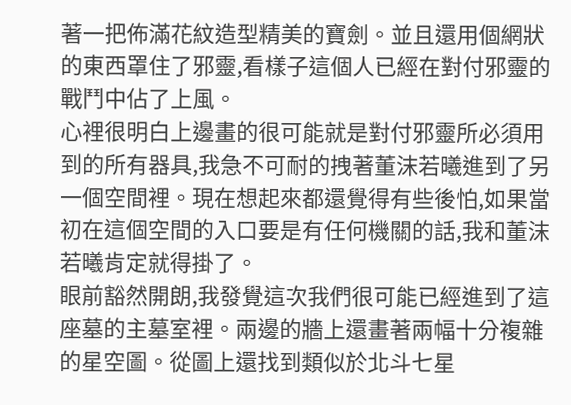著一把佈滿花紋造型精美的寶劍。並且還用個網狀的東西罩住了邪靈,看樣子這個人已經在對付邪靈的戰鬥中佔了上風。
心裡很明白上邊畫的很可能就是對付邪靈所必須用到的所有器具,我急不可耐的拽著董沫若曦進到了另一個空間裡。現在想起來都還覺得有些後怕,如果當初在這個空間的入口要是有任何機關的話,我和董沫若曦肯定就得掛了。
眼前豁然開朗,我發覺這次我們很可能已經進到了這座墓的主墓室裡。兩邊的牆上還畫著兩幅十分複雜的星空圖。從圖上還找到類似於北斗七星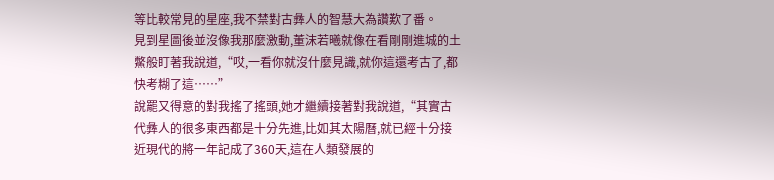等比較常見的星座,我不禁對古彝人的智慧大為讚歎了番。
見到星圖後並沒像我那麼激動,董沫若曦就像在看剛剛進城的土鱉般盯著我說道,“哎,一看你就沒什麼見識,就你這還考古了,都快考糊了這……”
說罷又得意的對我搖了搖頭,她才繼續接著對我說道,“其實古代彝人的很多東西都是十分先進,比如其太陽曆,就已經十分接近現代的將一年記成了360天,這在人類發展的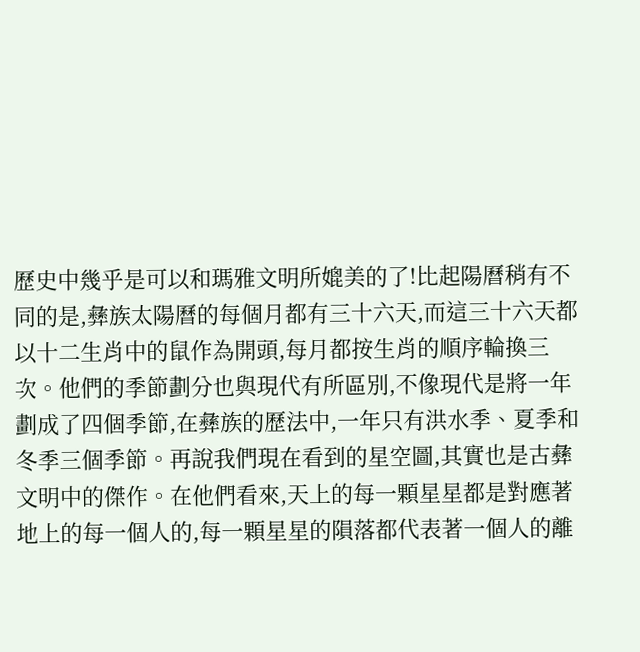歷史中幾乎是可以和瑪雅文明所媲美的了!比起陽曆稍有不同的是,彝族太陽曆的每個月都有三十六天,而這三十六天都以十二生肖中的鼠作為開頭,每月都按生肖的順序輪換三次。他們的季節劃分也與現代有所區別,不像現代是將一年劃成了四個季節,在彝族的歷法中,一年只有洪水季、夏季和冬季三個季節。再說我們現在看到的星空圖,其實也是古彝文明中的傑作。在他們看來,天上的每一顆星星都是對應著地上的每一個人的,每一顆星星的隕落都代表著一個人的離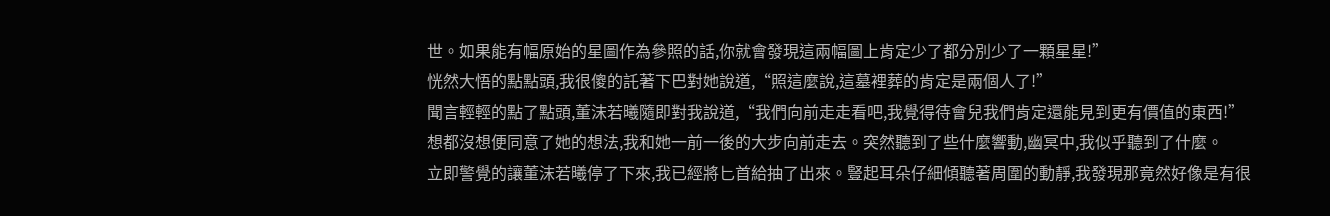世。如果能有幅原始的星圖作為參照的話,你就會發現這兩幅圖上肯定少了都分別少了一顆星星!”
恍然大悟的點點頭,我很傻的託著下巴對她說道,“照這麼說,這墓裡葬的肯定是兩個人了!”
聞言輕輕的點了點頭,董沫若曦隨即對我說道,“我們向前走走看吧,我覺得待會兒我們肯定還能見到更有價值的東西!”
想都沒想便同意了她的想法,我和她一前一後的大步向前走去。突然聽到了些什麼響動,幽冥中,我似乎聽到了什麼。
立即警覺的讓董沫若曦停了下來,我已經將匕首給抽了出來。豎起耳朵仔細傾聽著周圍的動靜,我發現那竟然好像是有很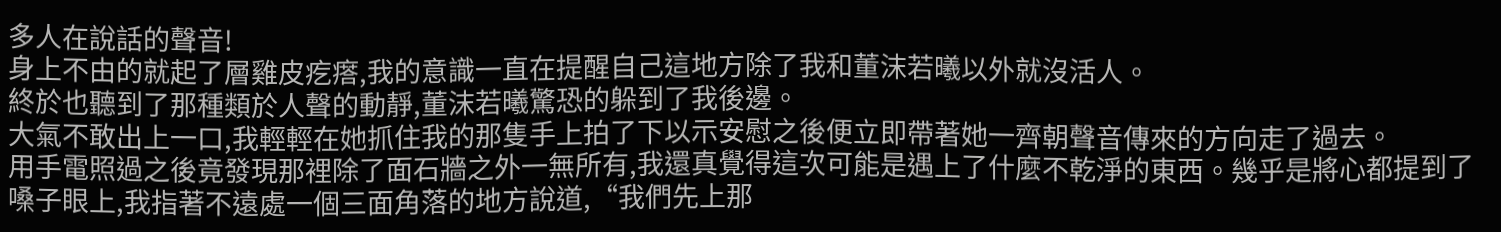多人在說話的聲音!
身上不由的就起了層雞皮疙瘩,我的意識一直在提醒自己這地方除了我和董沫若曦以外就沒活人。
終於也聽到了那種類於人聲的動靜,董沫若曦驚恐的躲到了我後邊。
大氣不敢出上一口,我輕輕在她抓住我的那隻手上拍了下以示安慰之後便立即帶著她一齊朝聲音傳來的方向走了過去。
用手電照過之後竟發現那裡除了面石牆之外一無所有,我還真覺得這次可能是遇上了什麼不乾淨的東西。幾乎是將心都提到了嗓子眼上,我指著不遠處一個三面角落的地方說道,“我們先上那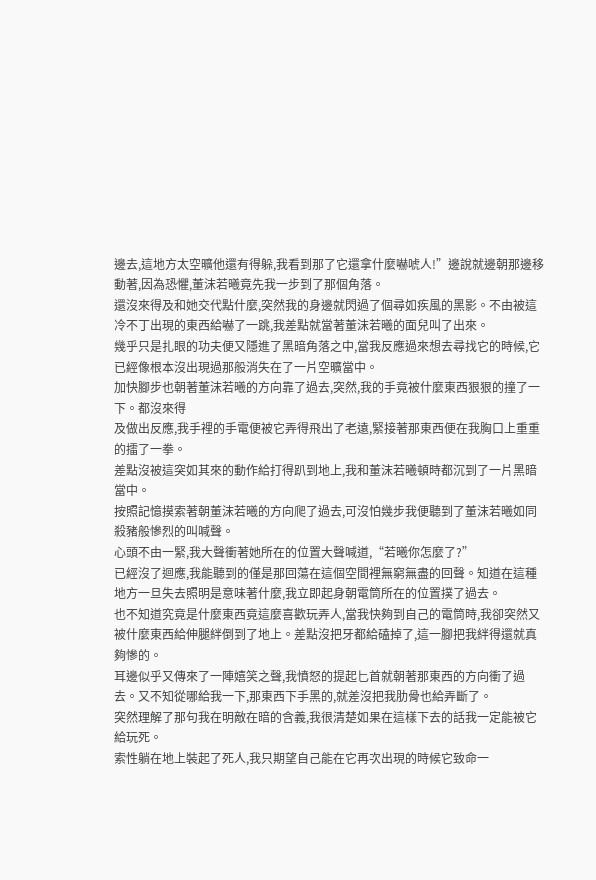邊去,這地方太空曠他還有得躲,我看到那了它還拿什麼嚇唬人!”邊說就邊朝那邊移動著,因為恐懼,董沫若曦竟先我一步到了那個角落。
還沒來得及和她交代點什麼,突然我的身邊就閃過了個尋如疾風的黑影。不由被這冷不丁出現的東西給嚇了一跳,我差點就當著董沫若曦的面兒叫了出來。
幾乎只是扎眼的功夫便又隱進了黑暗角落之中,當我反應過來想去尋找它的時候,它已經像根本沒出現過那般消失在了一片空曠當中。
加快腳步也朝著董沫若曦的方向靠了過去,突然,我的手竟被什麼東西狠狠的撞了一下。都沒來得
及做出反應,我手裡的手電便被它弄得飛出了老遠,緊接著那東西便在我胸口上重重的擂了一拳。
差點沒被這突如其來的動作給打得趴到地上,我和董沫若曦頓時都沉到了一片黑暗當中。
按照記憶摸索著朝董沫若曦的方向爬了過去,可沒怕幾步我便聽到了董沫若曦如同殺豬般慘烈的叫喊聲。
心頭不由一緊,我大聲衝著她所在的位置大聲喊道,“若曦你怎麼了?”
已經沒了迴應,我能聽到的僅是那回蕩在這個空間裡無窮無盡的回聲。知道在這種地方一旦失去照明是意味著什麼,我立即起身朝電筒所在的位置撲了過去。
也不知道究竟是什麼東西竟這麼喜歡玩弄人,當我快夠到自己的電筒時,我卻突然又被什麼東西給伸腿絆倒到了地上。差點沒把牙都給磕掉了,這一腳把我絆得還就真夠慘的。
耳邊似乎又傳來了一陣嬉笑之聲,我憤怒的提起匕首就朝著那東西的方向衝了過去。又不知從哪給我一下,那東西下手黑的,就差沒把我肋骨也給弄斷了。
突然理解了那句我在明敵在暗的含義,我很清楚如果在這樣下去的話我一定能被它給玩死。
索性躺在地上裝起了死人,我只期望自己能在它再次出現的時候它致命一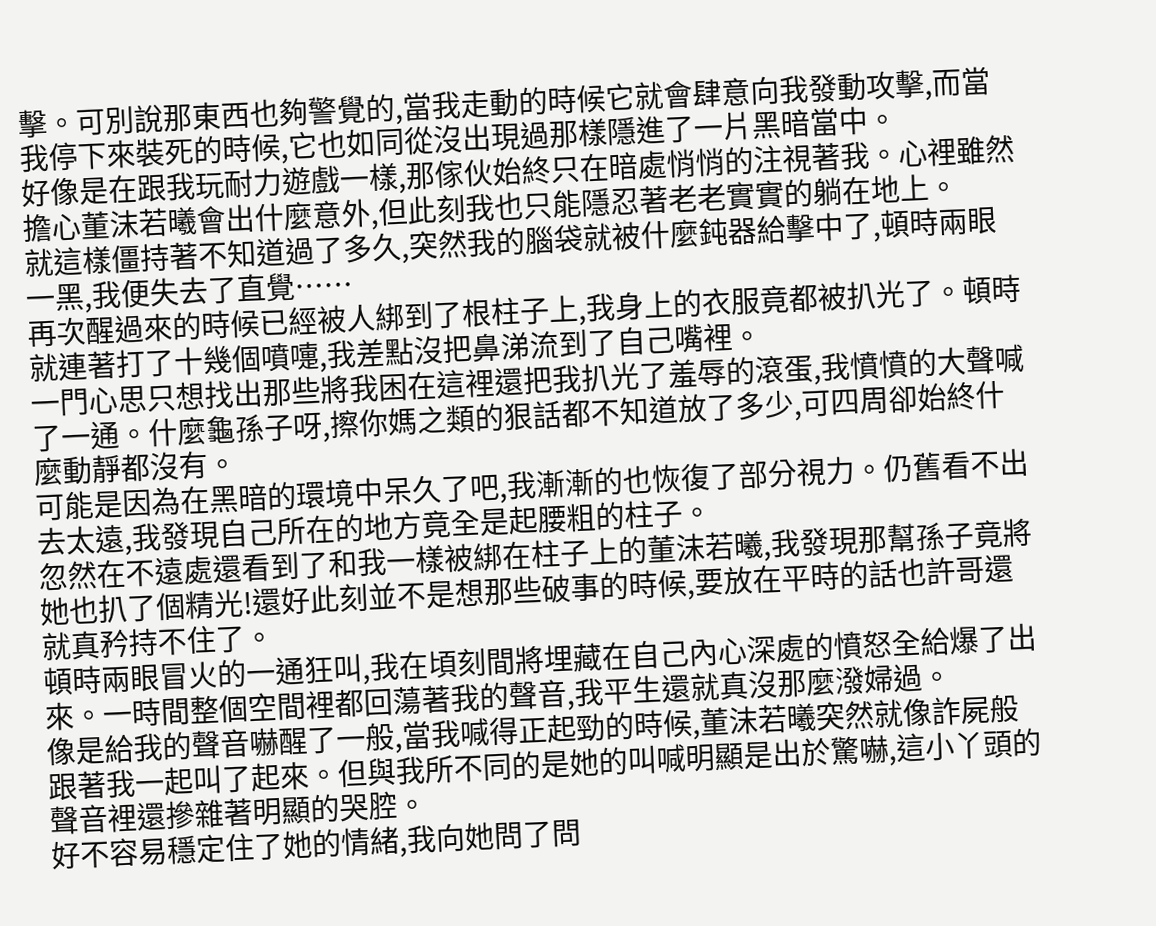擊。可別說那東西也夠警覺的,當我走動的時候它就會肆意向我發動攻擊,而當我停下來裝死的時候,它也如同從沒出現過那樣隱進了一片黑暗當中。
好像是在跟我玩耐力遊戲一樣,那傢伙始終只在暗處悄悄的注視著我。心裡雖然擔心董沫若曦會出什麼意外,但此刻我也只能隱忍著老老實實的躺在地上。
就這樣僵持著不知道過了多久,突然我的腦袋就被什麼鈍器給擊中了,頓時兩眼一黑,我便失去了直覺……
再次醒過來的時候已經被人綁到了根柱子上,我身上的衣服竟都被扒光了。頓時就連著打了十幾個噴嚏,我差點沒把鼻涕流到了自己嘴裡。
一門心思只想找出那些將我困在這裡還把我扒光了羞辱的滾蛋,我憤憤的大聲喊了一通。什麼龜孫子呀,擦你媽之類的狠話都不知道放了多少,可四周卻始終什麼動靜都沒有。
可能是因為在黑暗的環境中呆久了吧,我漸漸的也恢復了部分視力。仍舊看不出去太遠,我發現自己所在的地方竟全是起腰粗的柱子。
忽然在不遠處還看到了和我一樣被綁在柱子上的董沫若曦,我發現那幫孫子竟將她也扒了個精光!還好此刻並不是想那些破事的時候,要放在平時的話也許哥還就真矜持不住了。
頓時兩眼冒火的一通狂叫,我在頃刻間將埋藏在自己內心深處的憤怒全給爆了出來。一時間整個空間裡都回蕩著我的聲音,我平生還就真沒那麼潑婦過。
像是給我的聲音嚇醒了一般,當我喊得正起勁的時候,董沫若曦突然就像詐屍般跟著我一起叫了起來。但與我所不同的是她的叫喊明顯是出於驚嚇,這小丫頭的聲音裡還摻雜著明顯的哭腔。
好不容易穩定住了她的情緒,我向她問了問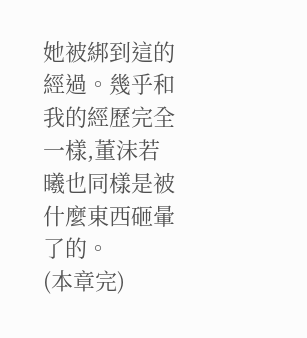她被綁到這的經過。幾乎和我的經歷完全一樣,董沫若曦也同樣是被什麼東西砸暈了的。
(本章完)